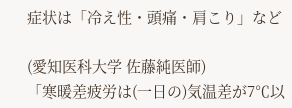症状は「冷え性・頭痛・肩こり」など

(愛知医科大学 佐藤純医師)
「寒暖差疲労は(一日の)気温差が7℃以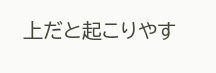上だと起こりやす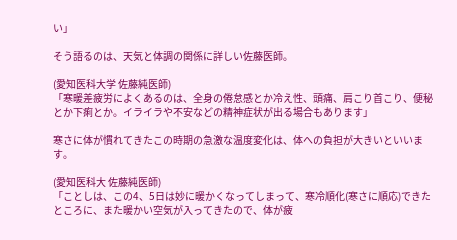い」

そう語るのは、天気と体調の関係に詳しい佐藤医師。

(愛知医科大学 佐藤純医師)
「寒暖差疲労によくあるのは、全身の倦怠感とか冷え性、頭痛、肩こり首こり、便秘とか下痢とか。イライラや不安などの精神症状が出る場合もあります」

寒さに体が慣れてきたこの時期の急激な温度変化は、体への負担が大きいといいます。

(愛知医科大 佐藤純医師)
「ことしは、この4、5日は妙に暖かくなってしまって、寒冷順化(寒さに順応)できたところに、また暖かい空気が入ってきたので、体が疲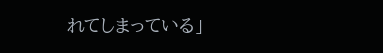れてしまっている」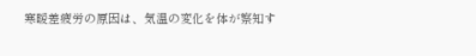寒暖差疲労の原因は、気温の変化を体が察知す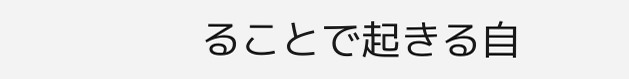ることで起きる自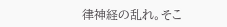律神経の乱れ。そこ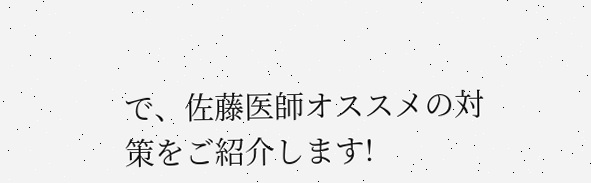で、佐藤医師オススメの対策をご紹介します!